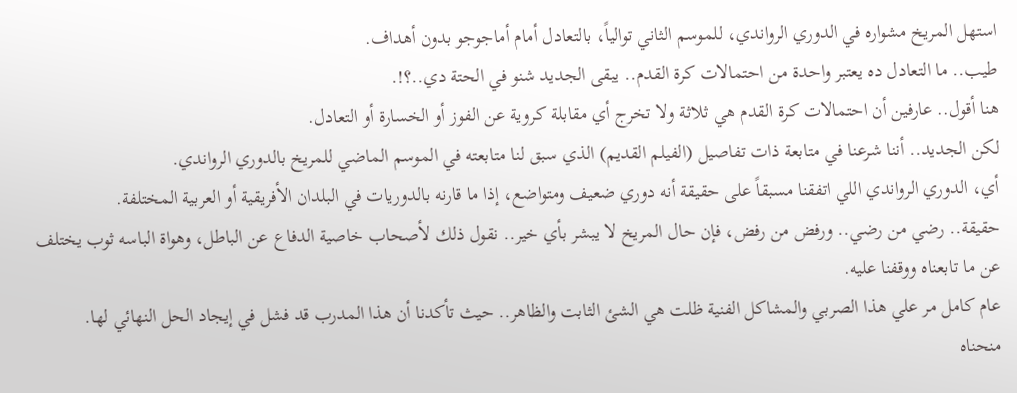استهل المريخ مشواره في الدوري الرواندي، للموسم الثاني توالياً، بالتعادل أمام أماجوجو بدون أهداف.
طيب.. ما التعادل ده يعتبر واحدة من احتمالات كرة القدم.. يبقى الجديد شنو في الحتة دي..؟!.
هنا أقول.. عارفين أن احتمالات كرة القدم هي ثلاثة ولا تخرج أي مقابلة كروية عن الفوز أو الخسارة أو التعادل.
لكن الجديد.. أننا شرعنا في متابعة ذات تفاصيل (الفيلم القديم) الذي سبق لنا متابعته في الموسم الماضي للمريخ بالدوري الرواندي.
أي، الدوري الرواندي اللي اتفقنا مسبقاً على حقيقة أنه دوري ضعيف ومتواضع، إذا ما قارنه بالدوريات في البلدان الأفريقية أو العربية المختلفة.
حقيقة.. رضي من رضي.. ورفض من رفض، فإن حال المريخ لا يبشر بأي خير.. نقول ذلك لأصحاب خاصية الدفاع عن الباطل، وهواة الباسه ثوب يختلف عن ما تابعناه ووقفنا عليه.
عام كامل مر علي هذا الصربي والمشاكل الفنية ظلت هي الشئ الثابت والظاهر.. حيث تأكدنا أن هذا المدرب قد فشل في إيجاد الحل النهائي لها.
منحناه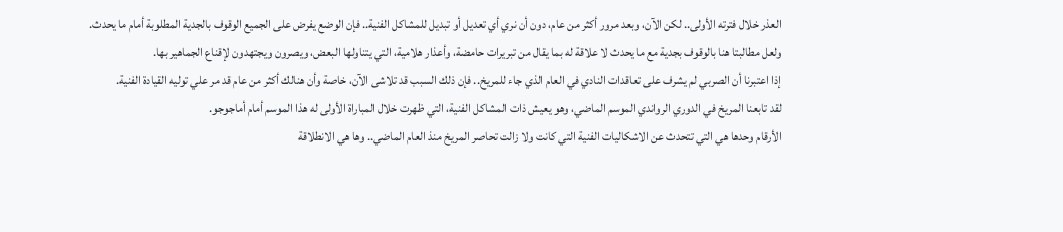العذر خلال فترته الأولى.. لكن الآن، وبعد مرور أكثر من عام، دون أن نري أي تعديل أو تبديل للمشاكل الفنية.. فإن الوضع يفرض على الجميع الوقوف بالجدية المطلوبة أمام ما يحدث.
ولعل مطالبتا هنا بالوقوف بجدية مع ما يحدث لا علاقة له بما يقال من تبريرات حامضة، وأعذار هلامية، التي يتناولها البعض، ويصرون ويجتهدون لإقناع الجماهير بها.
إذا اعتبرنا أن الصربي لم يشرف على تعاقدات النادي في العام الذي جاء للمريخ.. فإن ذلك السبب قد تلاشى الآن، خاصة وأن هنالك أكثر من عام قد مر علي توليه القيادة الفنية.
لقد تابعنا المريخ في الدوري الرواندي الموسم الماضي، وهو يعيش ذات المشاكل الفنية، التي ظهرت خلال المباراة الأولى له هذا الموسم أمام أماجوجو.
الأرقام وحدها هي التي تتحدث عن الاشكاليات الفنية التي كانت ولا زالت تحاصر المريخ منذ العام الماضي.. وها هي الانطلاقة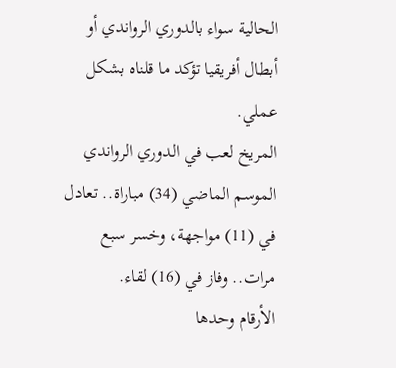الحالية سواء بالدوري الرواندي أو أبطال أفريقيا تؤكد ما قلناه بشكل عملي.
المريخ لعب في الدوري الرواندي الموسم الماضي (34) مباراة.. تعادل في (11) مواجهة، وخسر سبع مرات.. وفاز في (16) لقاء.
الأرقام وحدها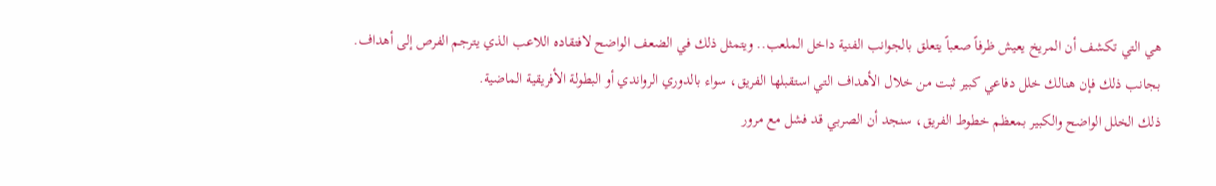هي التي تكشف أن المريخ يعيش ظرفاً صعباً يتعلق بالجوانب الفنية داخل الملعب.. ويتمثل ذلك في الضعف الواضح لافتقاده اللاعب الذي يترجم الفرص إلى أهداف.
بجانب ذلك فإن هنالك خلل دفاعي كبير ثبت من خلال الأهداف التي استقبلها الفريق، سواء بالدوري الرواندي أو البطولة الأفريقية الماضية.
ذلك الخلل الواضح والكبير بمعظم خطوط الفريق، سنجد أن الصربي قد فشل مع مرور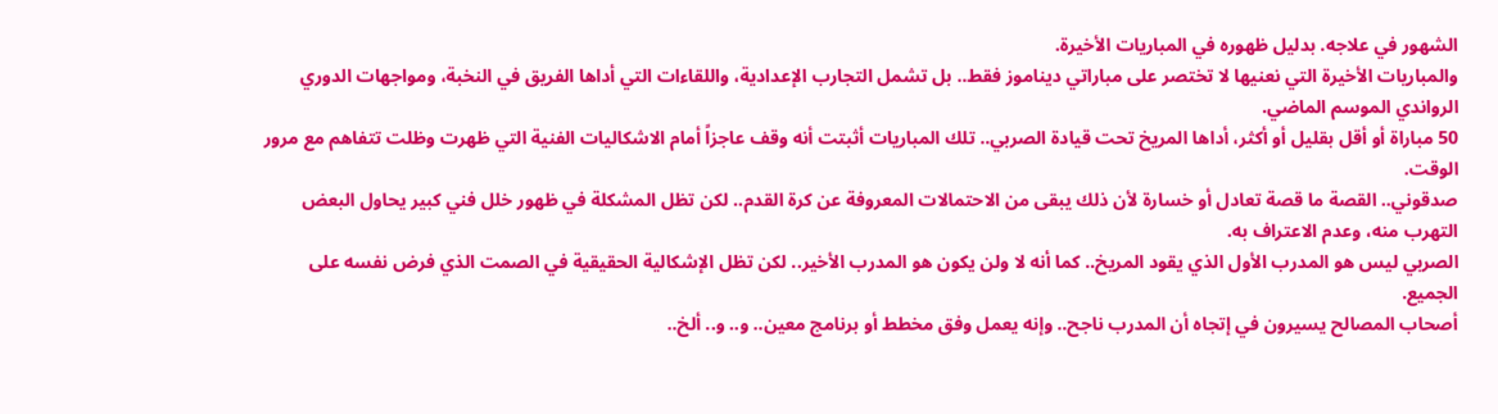الشهور في علاجه. بدليل ظهوره في المباريات الأخيرة.
والمباريات الأخيرة التي نعنيها لا تختصر على مباراتي ديناموز فقط.. بل تشمل التجارب الإعدادية، واللقاءات التي أداها الفريق في النخبة، ومواجهات الدوري الرواندي الموسم الماضي.
50 مباراة أو أقل بقليل أو أكثر، أداها المريخ تحت قيادة الصربي.. تلك المباريات أثبتت أنه وقف عاجزاً أمام الاشكاليات الفنية التي ظهرت وظلت تتفاهم مع مرور الوقت.
صدقوني.. القصة ما قصة تعادل أو خسارة لأن ذلك يبقى من الاحتمالات المعروفة عن كرة القدم.. لكن تظل المشكلة في ظهور خلل فني كبير يحاول البعض التهرب منه، وعدم الاعتراف به.
الصربي ليس هو المدرب الأول الذي يقود المريخ.. كما أنه لا ولن يكون هو المدرب الأخير.. لكن تظل الإشكالية الحقيقية في الصمت الذي فرض نفسه على الجميع.
أصحاب المصالح يسيرون في إتجاه أن المدرب ناجح.. وإنه يعمل وفق مخطط أو برنامج معين.. و.. و.. ألخ..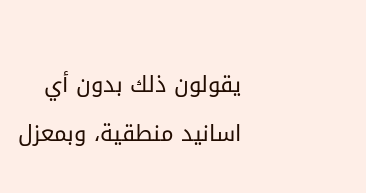يقولون ذلك بدون أي اسانيد منطقية، وبمعزل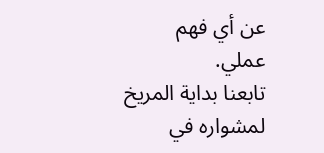عن أي فهم عملي.
تابعنا بداية المريخ لمشواره في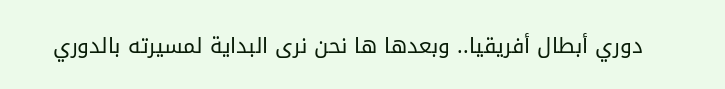دوري أبطال أفريقيا.. وبعدها ها نحن نرى البداية لمسيرته بالدوري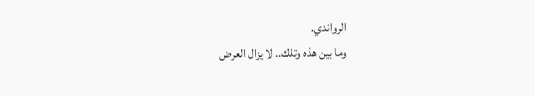الرواندي.
وما بين هذه وتلك.. لا يزال العرض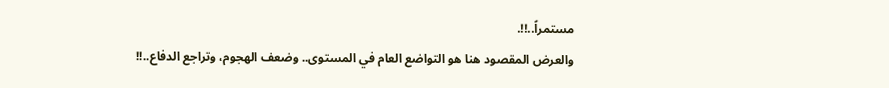مستمراً..!!.
والعرض المقصود هنا هو التواضع العام في المستوى.. وضعف الهجوم، وتراجع الدفاع..!!